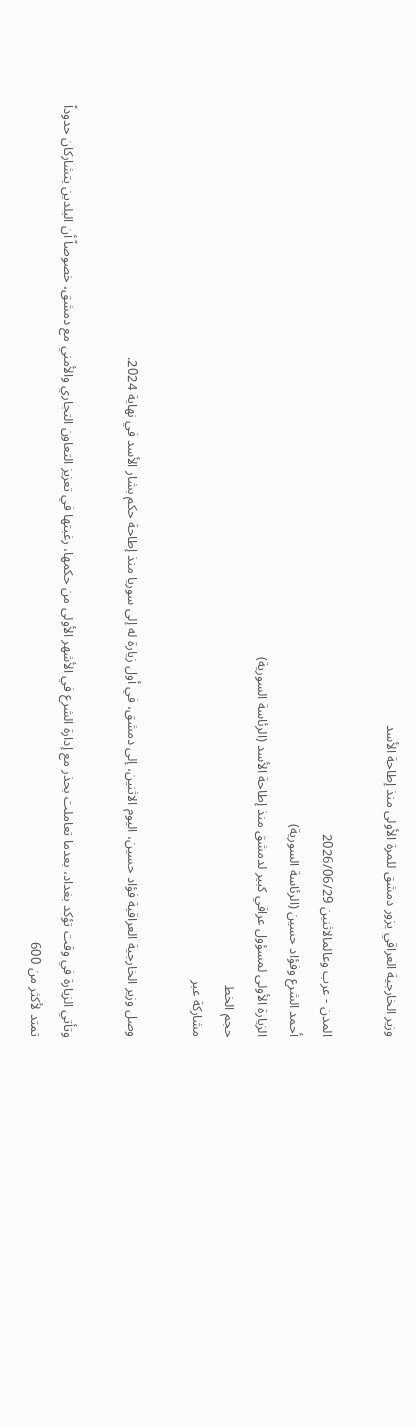وزير الخارجية العراقي يزور دمشق للمرة الأولى منذ إطاحة الأسد

المدن - عرب وعالمالاثنين 2026/06/29
أحمد الشرع وفؤاد حسين (الرئاسة السورية)
الزيارة الأولى لمسؤول عراقي كبير لدمشق منذ إطاحة الأسد (الرئاسة السورية)
حجم الخط
مشاركة عبر

وصل وزير الخارجية العراقية فؤاد حسين، اليوم الاثنين، إلى دمشق، في أول زيارة له إلى سوريا منذ إطاحة حكم بشار الأسد في نهاية 2024.

وتأتي الزيارة في وقت تؤكد بغداد، بعدما تعاملت بحذر مع إدارة الشرع في الأشهر الأولى من حكمها، رغبتها في تعزيز التعاون التجاري والأمني مع دمشق، خصوصاً أن البلدين يتشاركان حدوداً تمتد لأكثر من 600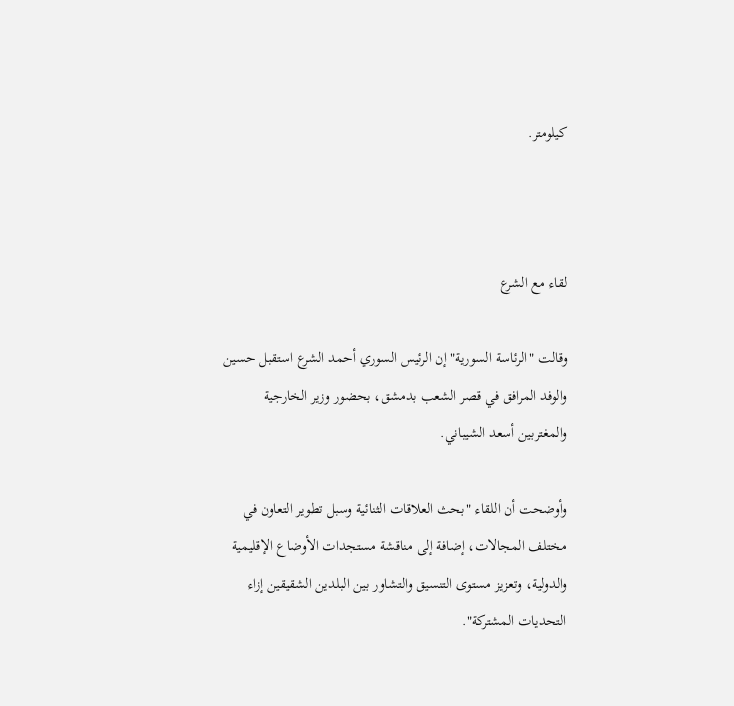كيلومتر.



لقاء مع الشرع

وقالت "الرئاسة السورية" إن الرئيس السوري أحمد الشرع استقبل حسين والوفد المرافق في قصر الشعب بدمشق، بحضور وزير الخارجية والمغتربين أسعد الشيباني.

وأوضحت أن اللقاء "بحث العلاقات الثنائية وسبل تطوير التعاون في مختلف المجالات، إضافة إلى مناقشة مستجدات الأوضاع الإقليمية والدولية، وتعزيز مستوى التنسيق والتشاور بين البلدين الشقيقين إزاء التحديات المشتركة".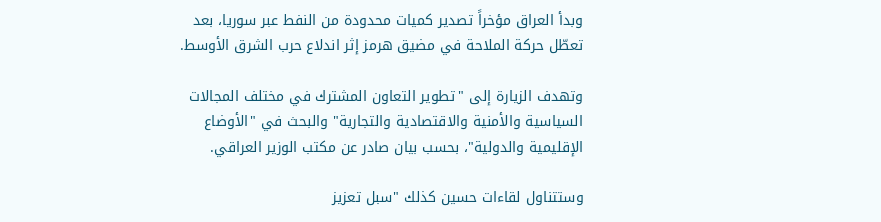وبدأ العراق مؤخراً تصدير كميات محدودة من النفط عبر سوريا، بعد تعطّل حركة الملاحة في مضيق هرمز إثر اندلاع حرب الشرق الأوسط.

وتهدف الزيارة إلى "تطوير التعاون المشترك في مختلف المجالات السياسية والأمنية والاقتصادية والتجارية" والبحث في "الأوضاع الإقليمية والدولية"، بحسب بيان صادر عن مكتب الوزير العراقي.

وستتناول لقاءات حسين كذلك "سبل تعزيز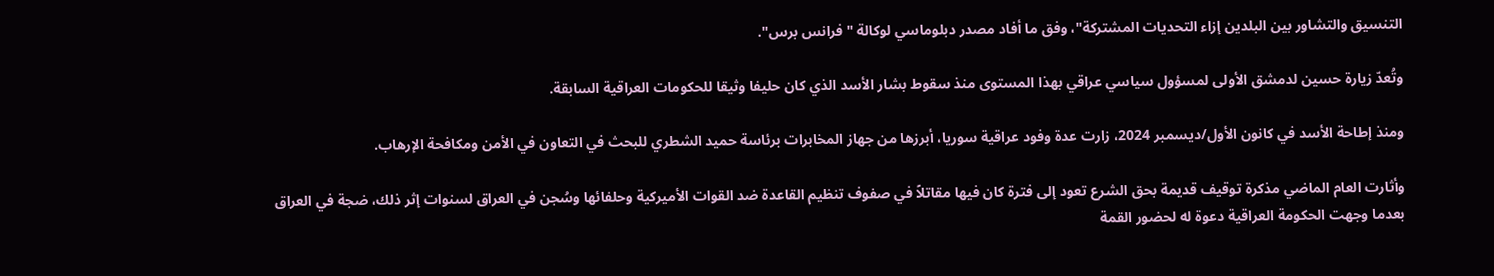التنسيق والتشاور بين البلدين إزاء التحديات المشتركة"، وفق ما أفاد مصدر دبلوماسي لوكالة "فرانس برس".

وتُعدّ زيارة حسين لدمشق الأولى لمسؤول سياسي عراقي بهذا المستوى منذ سقوط بشار الأسد الذي كان حليفا وثيقا للحكومات العراقية السابقة.

ومنذ إطاحة الأسد في كانون الأول/ديسمبر 2024، زارت عدة وفود عراقية سوريا، أبرزها من جهاز المخابرات برئاسة حميد الشطري للبحث في التعاون في الأمن ومكافحة الإرهاب.

وأثارت العام الماضي مذكرة توقيف قديمة بحق الشرع تعود إلى فترة كان فيها مقاتلاً في صفوف تنظيم القاعدة ضد القوات الأميركية وحلفائها وسُجن في العراق لسنوات إثر ذلك، ضجة في العراق بعدما وجهت الحكومة العراقية دعوة له لحضور القمة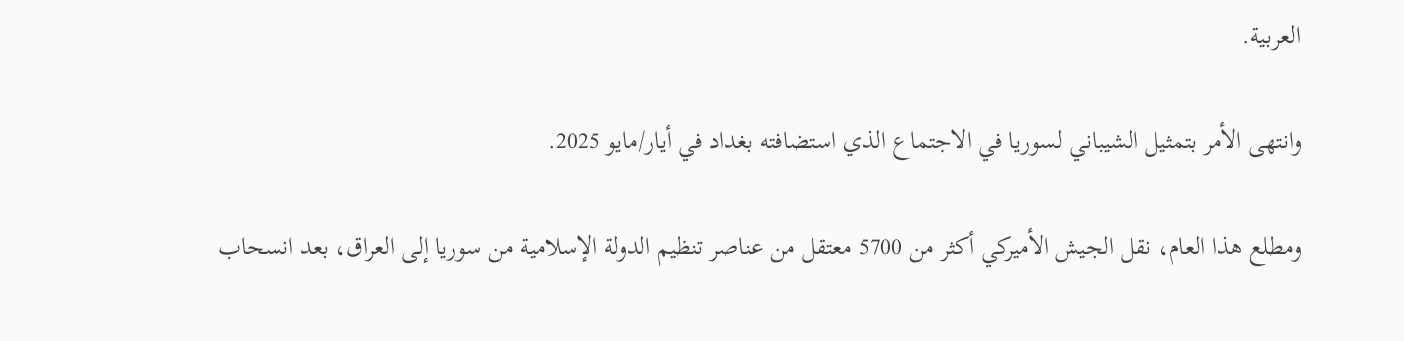العربية.

وانتهى الأمر بتمثيل الشيباني لسوريا في الاجتماع الذي استضافته بغداد في أيار/مايو 2025.

ومطلع هذا العام، نقل الجيش الأميركي أكثر من 5700 معتقل من عناصر تنظيم الدولة الإسلامية من سوريا إلى العراق، بعد انسحاب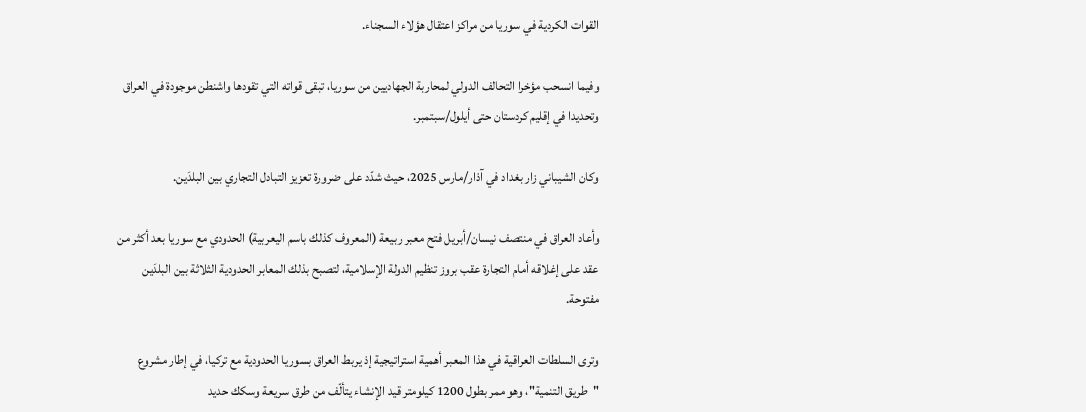القوات الكردية في سوريا من مراكز اعتقال هؤلاء السجناء.

وفيما انسحب مؤخرا التحالف الدولي لمحاربة الجهاديين من سوريا، تبقى قواته التي تقودها واشنطن موجودة في العراق وتحديدا في إقليم كردستان حتى أيلول/سبتمبر.

وكان الشيباني زار بغداد في آذار/مارس 2025، حيث شدّد على ضرورة تعزيز التبادل التجاري بين البلدَين.

وأعاد العراق في منتصف نيسان/أبريل فتح معبر ربيعة (المعروف كذلك باسم اليعربية) الحدودي مع سوريا بعد أكثر من عقد على إغلاقه أمام التجارة عقب بروز تنظيم الدولة الإسلامية، لتصبح بذلك المعابر الحدودية الثلاثة بين البلدَين مفتوحة.

وترى السلطات العراقية في هذا المعبر أهمية استراتيجية إذ يربط العراق بسوريا الحدودية مع تركيا، في إطار مشروع "طريق التنمية"، وهو ممر بطول 1200 كيلومتر قيد الإنشاء يتألّف من طرق سريعة وسكك حديد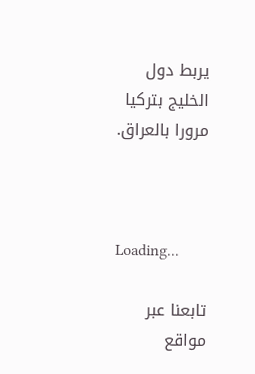يربط دول الخليج بتركيا مرورا بالعراق.



Loading...

تابعنا عبر مواقع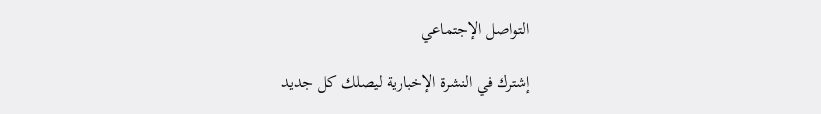التواصل الإجتماعي

إشترك في النشرة الإخبارية ليصلك كل جديد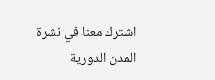اشترك معنا في نشرة المدن الدورية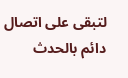لتبقى على اتصال دائم بالحدث